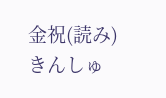金祝(読み)きんしゅ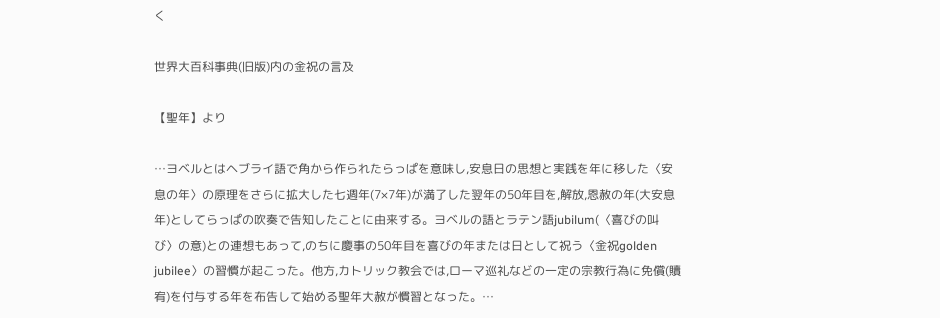く

世界大百科事典(旧版)内の金祝の言及

【聖年】より

…ヨベルとはヘブライ語で角から作られたらっぱを意味し,安息日の思想と実践を年に移した〈安息の年〉の原理をさらに拡大した七週年(7×7年)が満了した翌年の50年目を,解放,恩赦の年(大安息年)としてらっぱの吹奏で告知したことに由来する。ヨベルの語とラテン語jubilum(〈喜びの叫び〉の意)との連想もあって,のちに慶事の50年目を喜びの年または日として祝う〈金祝golden jubilee〉の習慣が起こった。他方,カトリック教会では,ローマ巡礼などの一定の宗教行為に免償(贖宥)を付与する年を布告して始める聖年大赦が慣習となった。…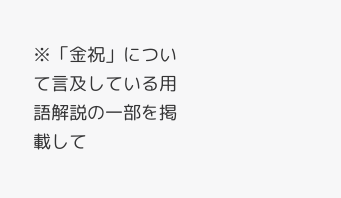※「金祝」について言及している用語解説の一部を掲載して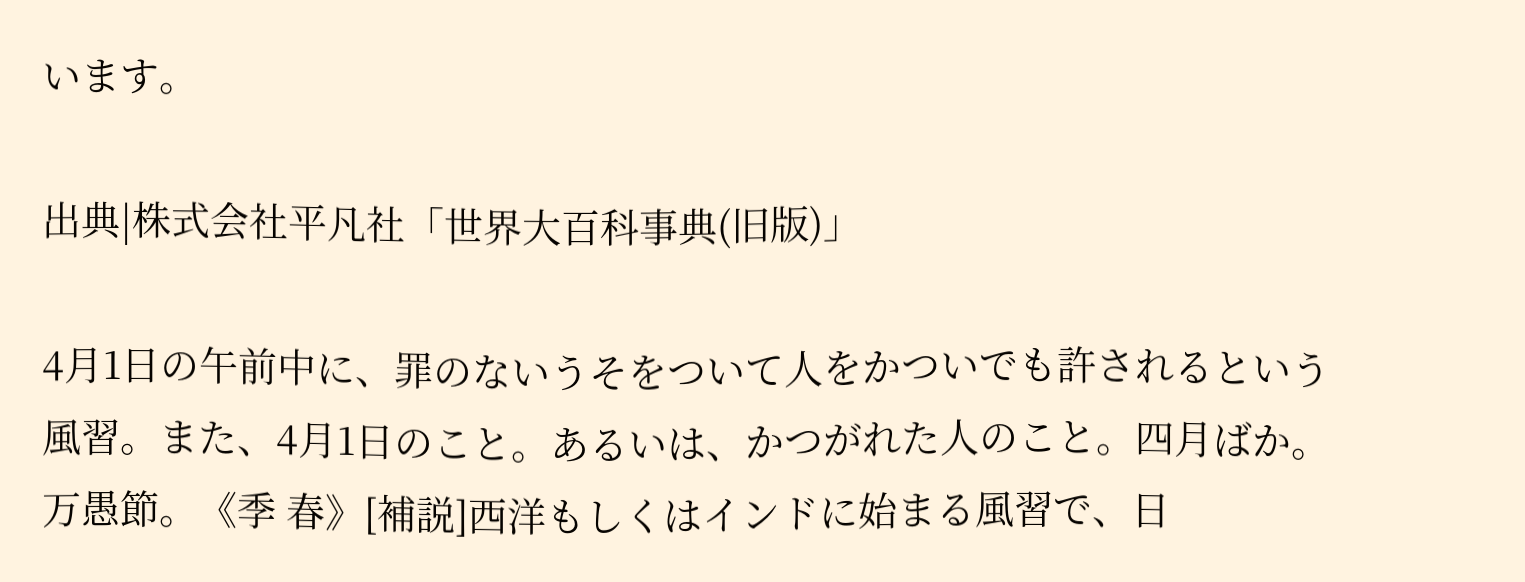います。

出典|株式会社平凡社「世界大百科事典(旧版)」

4月1日の午前中に、罪のないうそをついて人をかついでも許されるという風習。また、4月1日のこと。あるいは、かつがれた人のこと。四月ばか。万愚節。《季 春》[補説]西洋もしくはインドに始まる風習で、日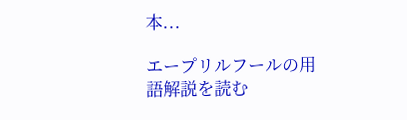本...

エープリルフールの用語解説を読む